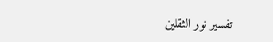تفسير نور الثقلين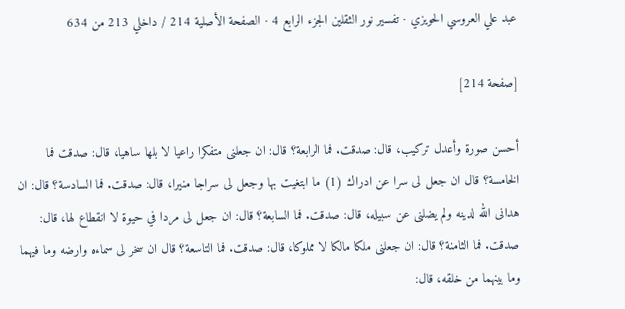عبد علي العروسي الحويزي · تفسير نور الثقلين الجزء الرابع 4 · الصفحة الأصلية 214 / داخلي 213 من 634

[صفحة 214]

أحسن صورة وأعدل تركيب، قال: صدقت. فما الرابعة؟ قال: ان جعلنى متفكرا راعيا لا بلها ساهيا، قال: صدقت فما الخامسة؟ قال ان جعل لى سرا عن ادراك (1) ما ابتغيت بها وجعل لى سراجا منيرا، قال: صدقت. فما السادسة؟ قال: ان هدانى الله لدينه ولم يضلنى عن سبيله، قال: صدقت. فما السابعة؟ قال: ان جعل لى مردا في حيوة لا انقطاع لها، قال: صدقت. فما الثامنة؟ قال: ان جعلنى ملكا مالكا لا مملوكا، قال: صدقت. فما التاسعة؟ قال ان سخر لى سماءه وارضه وما فيهما وما بينهما من خلقه، قال: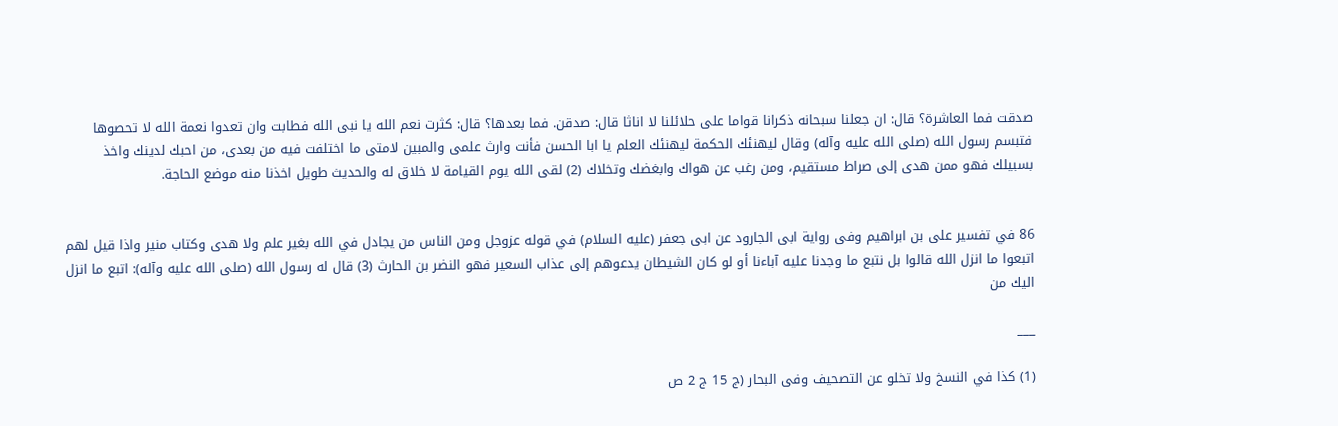صدقت فما العاشرة؟ قال: ان جعلنا سبحانه ذكرانا قواما على حلائلنا لا اناثا قال: صدقن. فما بعدها؟ قال: كثرت نعم الله يا نبى الله فطابت وان تعدوا نعمة الله لا تحصوها فتبسم رسول الله (صلى الله عليه وآله) وقال ليهنئك الحكمة ليهنئك العلم يا ابا الحسن فأنت وارث علمى والمبين لامتى ما اختلفت فيه من بعدى، من احبك لدينك واخذ بسبيلك فهو ممن هدى إلى صراط مستقيم، ومن رغب عن هواك وابغضك وتخلاك (2) لقى الله يوم القيامة لا خلاق له والحديث طويل اخذنا منه موضع الحاجة.


86 في تفسير على بن ابراهيم وفى رواية ابى الجارود عن ابى جعفر (عليه السلام) في قوله عزوجل ومن الناس من يجادل في الله بغير علم ولا هدى وكتاب منير واذا قيل لهم اتبعوا ما انزل الله قالوا بل نتبع ما وجدنا عليه آباءنا أو لو كان الشيطان يدعوهم إلى عذاب السعير فهو النضر بن الحارث (3) قال له رسول الله (صلى الله عليه وآله): اتبع ما انزل اليك من

___

(1) كذا في النسخ ولا تخلو عن التصحيف وفى البحار (ج 15 ج 2 ص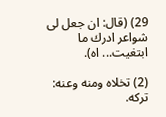29) (قال: ان جعل لى شواعر ادرك ما ابتغيت... اه).

(2) تخلاه ومنه وعنه: تركه.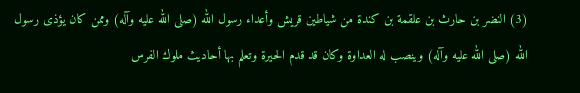(3) النضر بن حارث بن علقمة بن كندة من شياطين قريش وأعداء رسول الله (صلى الله عليه وآله) وممن كان يؤذى رسول الله (صلى الله عليه وآله) وينصب له العداوة وكان قد قدم الحيرة وتعلم بها أحاديث ملوك الفرس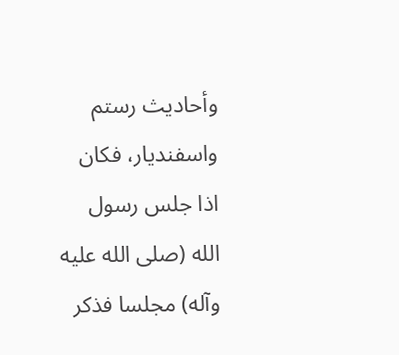وأحاديث رستم واسفنديار، فكان اذا جلس رسول الله (صلى الله عليه وآله) مجلسا فذكر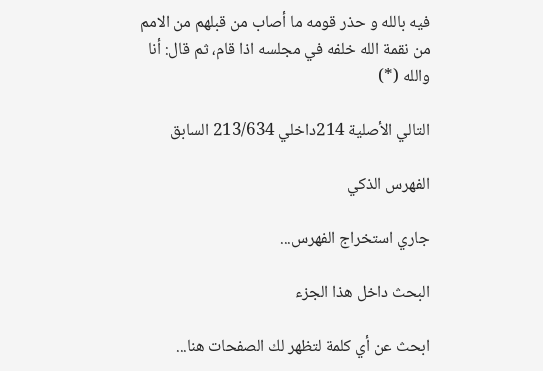فيه بالله و حذر قومه ما أصاب من قبلهم من الامم من نقمة الله خلفه في مجلسه اذا قام، ثم قال: أنا والله (*)

التالي الأصلية 214داخلي 213/634 السابق

الفهرس الذكي

جاري استخراج الفهرس...

البحث داخل هذا الجزء

ابحث عن أي كلمة لتظهر لك الصفحات هنا...